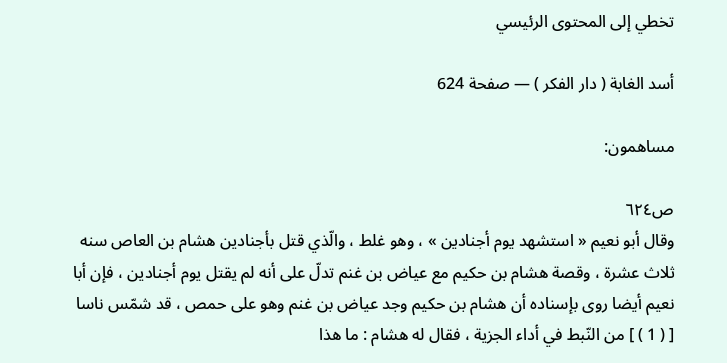تخطي إلى المحتوى الرئيسي

أسد الغابة ( دار الفكر ) — صفحة 624

مساهمون:

ص٦٢٤
وقال أبو نعيم « استشهد يوم أجنادين » ، وهو غلط ، والّذي قتل بأجنادين هشام بن العاص سنه ثلاث عشرة ، وقصة هشام بن حكيم مع عياض بن غنم تدلّ على أنه لم يقتل يوم أجنادين ، فإن أبا نعيم أيضا روى بإسناده أن هشام بن حكيم وجد عياض بن غنم وهو على حمص ، قد شمّس ناسا [ ( 1 ) ] من النّبط في أداء الجزية ، فقال له هشام : ما هذا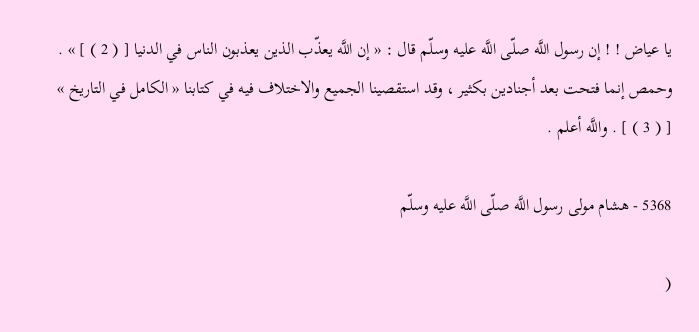يا عياض ! ! إن رسول اللَّه صلّى اللَّه عليه وسلّم قال : « إن اللَّه يعذّب الذين يعذبون الناس في الدنيا [ ( 2 ) ] » . وحمص إنما فتحت بعد أجنادين بكثير ، وقد استقصينا الجميع والاختلاف فيه في كتابنا « الكامل في التاريخ » [ ( 3 ) ] . واللَّه أعلم .

5368 - هشام مولى رسول اللَّه صلّى اللَّه عليه وسلّم

(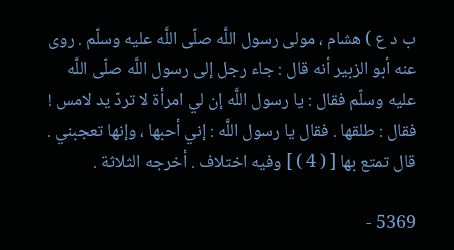ب د ع ) هشام ، مولى رسول اللَّه صلّى اللَّه عليه وسلّم . روى عنه أبو الزبير أنه قال : جاء رجل إلى رسول اللَّه صلّى اللَّه عليه وسلّم فقال : يا رسول اللَّه إن لي امرأة لا تردّ يد لامس ! فقال : طلقها . فقال يا رسول اللَّه : إني أحبها ، وإنها تعجبني . قال تمتع بها [ ( 4 ) ] وفيه اختلاف . أخرجه الثلاثة .

5369 -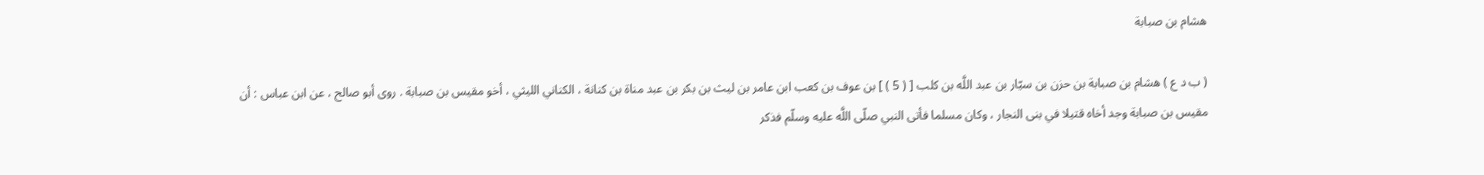هشام بن صبابة

( ب د ع ) هشام بن صبابة بن حزن بن سيّار بن عبد اللَّه بن كلب [ ( 5 ) ] بن عوف بن كعب ابن عامر بن ليث بن بكر بن عبد مناة بن كنانة ، الكناني الليثي ، أخو مقيس بن صبابة . روى أبو صالح ، عن ابن عباس : أن مقيس بن صبابة وجد أخاه قتيلا في بنى النجار ، وكان مسلما فأتى النبي صلّى اللَّه عليه وسلّم فذكر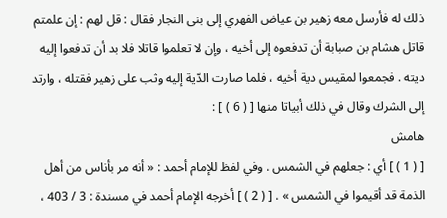ذلك له فأرسل معه زهير بن عياض الفهري إلى بنى النجار فقال : قل لهم : إن علمتم قاتل هشام بن صبابة أن تدفعوه إلى أخيه ، وإن لا تعلموا قاتلا فلا بد أن تدفعوا إليه ديته . فجمعوا لمقيس دية أخيه ، فلما صارت الدّية إليه وثب على زهير فقتله ، وارتد إلى الشرك وقال في ذلك أبياتا منها [ ( 6 ) ] :
هامش
[ ( 1 ) ] أي : جعلهم في الشمس . وفي لفظ للإمام أحمد : « أنه مر بأناس من أهل الذمة قد أقيموا في الشمس » . [ ( 2 ) ] أخرجه الإمام أحمد في مسندة : 3 / 403 ،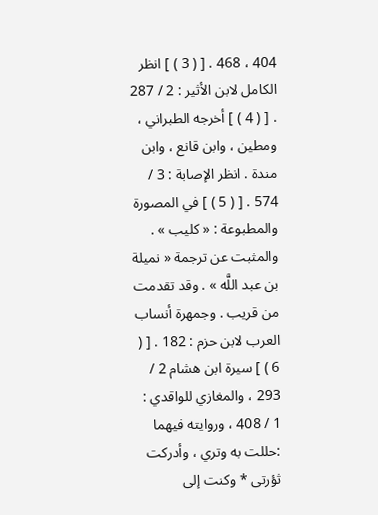404 ، 468 . [ ( 3 ) ] انظر الكامل لابن الأثير : 2 / 287 . [ ( 4 ) ] أخرجه الطبراني ، ومطين ، وابن قانع ، وابن مندة . انظر الإصابة : 3 / 574 . [ ( 5 ) ] في المصورة والمطبوعة : « كليب » . والمثبت عن ترجمة « نميلة بن عبد اللَّه » . وقد تقدمت من قريب . وجمهرة أنساب العرب لابن حزم : 182 . [ ( 6 ) ] سيرة ابن هشام 2 / 293 ، والمغازي للواقدي : 1 / 408 ، وروايته فيهما :حللت به وتري ، وأدركت ثؤرتى * وكنت إلى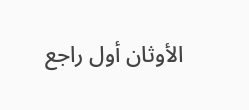الأوثان أول راجع